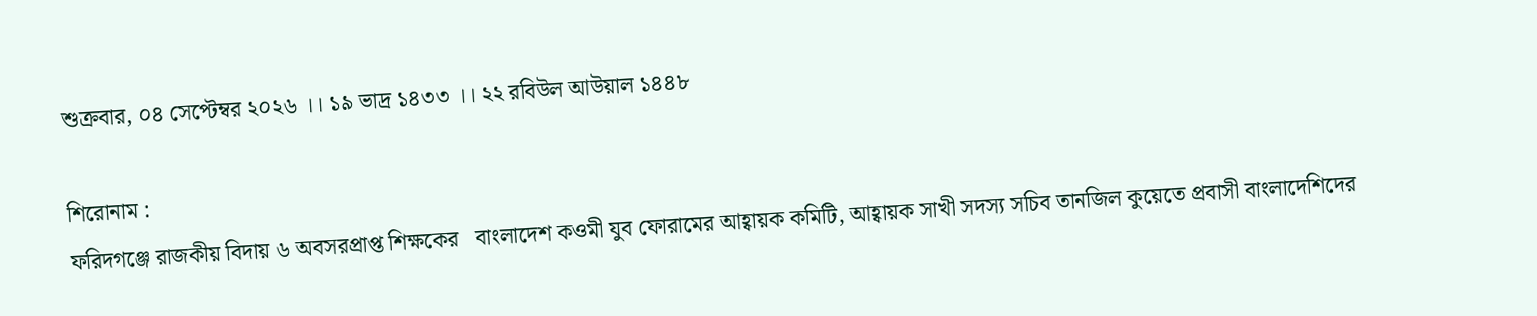শুক্রবার, ০৪ সেপ্টেম্বর ২০২৬ ।। ১৯ ভাদ্র ১৪৩৩ ।। ২২ রবিউল আউয়াল ১৪৪৮

শিরোনাম :
ফরিদগঞ্জে রাজকীয় বিদায় ৬ অবসরপ্রাপ্ত শিক্ষকের   বাংলাদেশ কওমী যুব ফোরামের আহ্বায়ক কমিটি, আহ্বায়ক সাখী সদস্য সচিব তানজিল কুয়েতে প্রবাসী বাংলাদেশিদের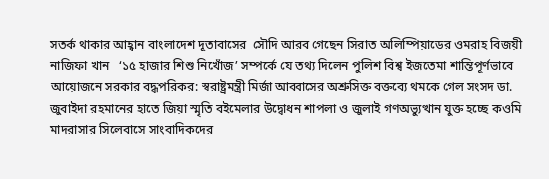সতর্ক থাকার আহ্বান বাংলাদেশ দূতাবাসের  সৌদি আরব গেছেন সিরাত অলিম্পিয়াডের ওমরাহ বিজয়ী নাজিফা খান   ‘১৫ হাজার শিশু নিখোঁজ’ সম্পর্কে যে তথ্য দিলেন পুলিশ বিশ্ব ইজতেমা শান্তিপূর্ণভাবে আয়োজনে সরকার বদ্ধপরিকর: স্বরাষ্ট্রমন্ত্রী মির্জা আব্বাসের অশ্রুসিক্ত বক্তব্যে থমকে গেল সংসদ ডা. জুবাইদা রহমানের হাতে জিয়া স্মৃতি বইমেলার উদ্বোধন শাপলা ও জুলাই গণঅভ্যুত্থান যুক্ত হচ্ছে কওমি মাদরাসার সিলেবাসে সাংবাদিকদের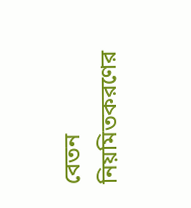বেতন নিয়মিতকরণের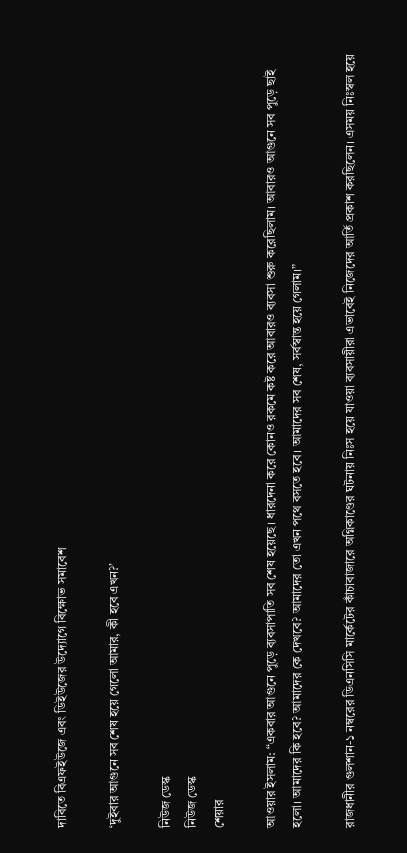দাবিতে বিএফ‌ইউজে এবং ডিইউজের উদ্যোগে বিক্ষোভ সমাবেশ

‘দুইবার আগুনে সব শেষ হয়ে গেলো আমার, কী হবে এখন?’

নিউজ ডেস্ক
নিউজ ডেস্ক
শেয়ার

আওয়ার ইসলাম: “একবার আগুনে পুড়ে ব্যবসাপাতি সব শেষ হয়েছে। ধারদেনা করে কোনও রকমে কষ্ট করে আবারও ব্যবসা শুরু করেছিলাম। আবারও আগুনে সব পুড়ে ছাই হলো। আমাদের কি হবে? আমাদের কে দেখবে? আমাদের তো এখন পথে বসতে হবে। আমাদের সব শেষ, সর্বস্বান্ত হয়ে গেলাম।”

রাজধানীর গুলশান-১ নম্বরের ডিএনসিসি মার্কেটের কাঁচাবাজারে অগ্নিকাণ্ডের ঘটনায় নিঃস হয়ে যাওয়া ব্যবসায়ীরা এভাবেই নিজেদের আর্তি প্রকাশ করছিলেন। এসময় নিঃস্বল হয়ে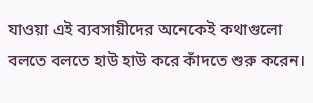যাওয়া এই ব্যবসায়ীদের অনেকেই কথাগুলো বলতে বলতে হাউ হাউ করে কাঁদতে শুরু করেন।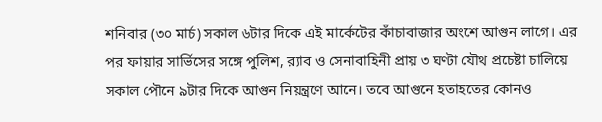শনিবার (৩০ মার্চ) সকাল ৬টার দিকে এই মার্কেটের কাঁচাবাজার অংশে আগুন লাগে। এর পর ফায়ার সার্ভিসের সঙ্গে পুলিশ, র‌্যাব ও সেনাবাহিনী প্রায় ৩ ঘণ্টা যৌথ প্রচেষ্টা চালিয়ে সকাল পৌনে ৯টার দিকে আগুন নিয়ন্ত্রণে আনে। তবে আগুনে হতাহতের কোনও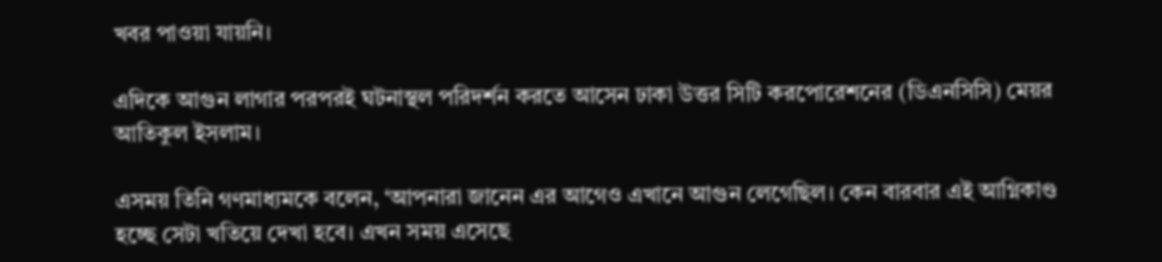খবর পাওয়া যায়নি।

এদিকে আগুন লাগার পরপরই ঘটনাস্থল পরিদর্শন করতে আসেন ঢাকা উত্তর সিটি করপোরেশনের (ডিএনসিসি) মেয়র আতিকুল ইসলাম।

এসময় তিনি গণমাধ্যমকে বলেন, ‘আপনারা জানেন এর আগেও এখানে আগুন লেগেছিল। কেন বারবার এই আগ্নিকাণ্ড হচ্ছে সেটা খতিয়ে দেখা হবে। এখন সময় এসেছে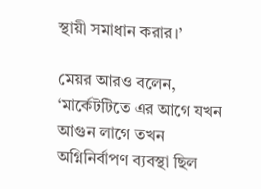স্থায়ী সমাধান করার।’

মেয়র আরও বলেন, ‘মার্কেটটিতে এর আগে যখন আগুন লাগে তখন অগ্নিনির্বাপণ ব্যবস্থা ছিল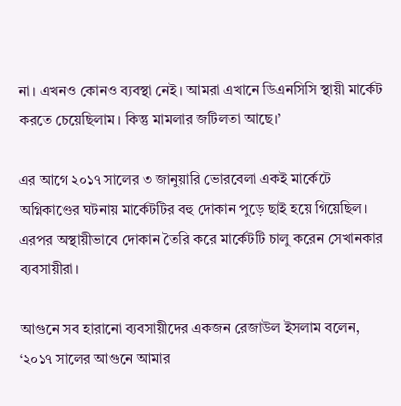না। এখনও কোনও ব্যবস্থা নেই। আমরা এখানে ডিএনসিসি স্থায়ী মার্কেট করতে চেয়েছিলাম। কিন্তু মামলার জটিলতা আছে।’

এর আগে ২০১৭ সালের ৩ জানুয়ারি ভোরবেলা একই মার্কেটে অগ্নিকাণ্ডের ঘটনায় মার্কেটটির বহু দোকান পুড়ে ছাই হয়ে গিয়েছিল। এরপর অস্থায়ীভাবে দোকান তৈরি করে মার্কেটটি চালু করেন সেখানকার ব্যবসায়ীরা।

আগুনে সব হারানো ব্যবসায়ীদের একজন রেজাউল ইসলাম বলেন, ‘২০১৭ সালের আগুনে আমার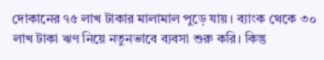দোকানের ৭৫ লাখ টাকার মালামাল পুড়ে যায়। ব্যাংক থেকে ৩০ লাখ টাকা ঋণ নিয়ে নতুনভাবে ব্যবসা শুরু করি। কিন্তু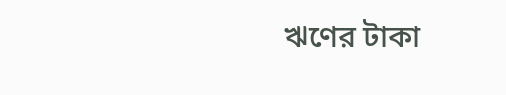ঋণের টাকা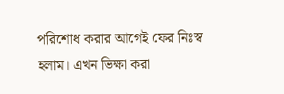পরিশোধ করার আগেই ফের নিঃস্ব হলাম। এখন ভিক্ষা করা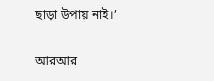ছাড়া উপায় নাই।’

আরআর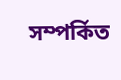সম্পর্কিত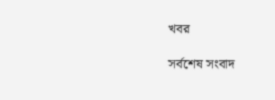খবর

সর্বশেষ সংবাদ